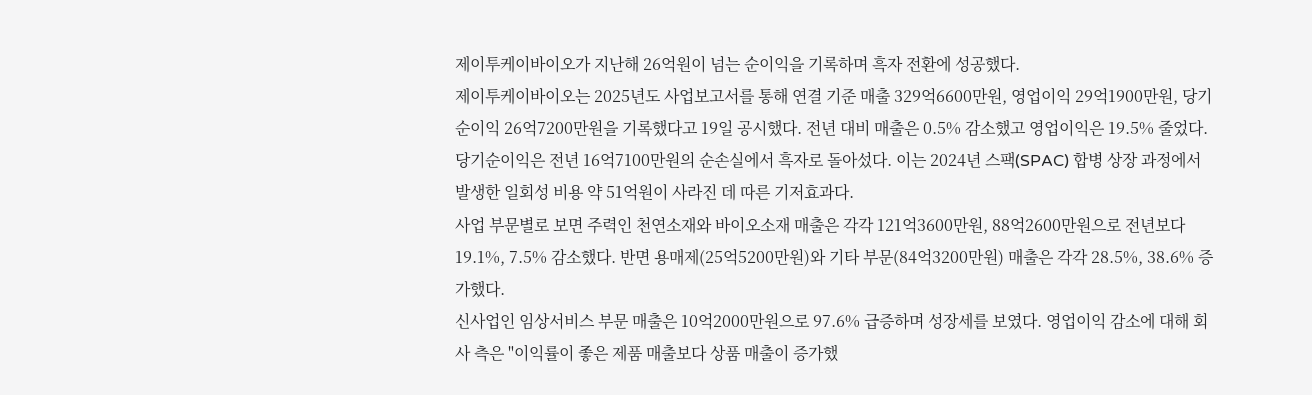제이투케이바이오가 지난해 26억원이 넘는 순이익을 기록하며 흑자 전환에 성공했다.
제이투케이바이오는 2025년도 사업보고서를 통해 연결 기준 매출 329억6600만원, 영업이익 29억1900만원, 당기순이익 26억7200만원을 기록했다고 19일 공시했다. 전년 대비 매출은 0.5% 감소했고 영업이익은 19.5% 줄었다.
당기순이익은 전년 16억7100만원의 순손실에서 흑자로 돌아섰다. 이는 2024년 스팩(SPAC) 합병 상장 과정에서 발생한 일회성 비용 약 51억원이 사라진 데 따른 기저효과다.
사업 부문별로 보면 주력인 천연소재와 바이오소재 매출은 각각 121억3600만원, 88억2600만원으로 전년보다 19.1%, 7.5% 감소했다. 반면 용매제(25억5200만원)와 기타 부문(84억3200만원) 매출은 각각 28.5%, 38.6% 증가했다.
신사업인 임상서비스 부문 매출은 10억2000만원으로 97.6% 급증하며 성장세를 보였다. 영업이익 감소에 대해 회사 측은 "이익률이 좋은 제품 매출보다 상품 매출이 증가했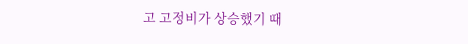고 고정비가 상승했기 때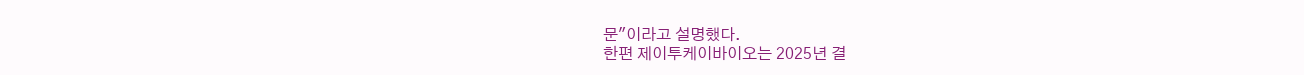문"이라고 설명했다.
한편 제이투케이바이오는 2025년 결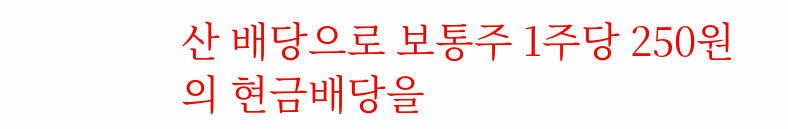산 배당으로 보통주 1주당 250원의 현금배당을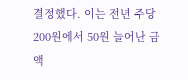결정했다. 이는 전년 주당 200원에서 50원 늘어난 금액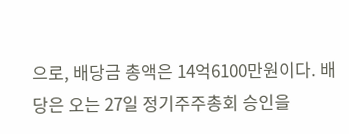으로, 배당금 총액은 14억6100만원이다. 배당은 오는 27일 정기주주총회 승인을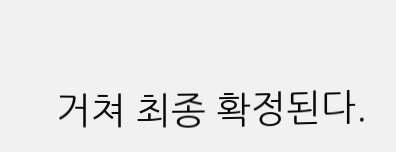거쳐 최종 확정된다.